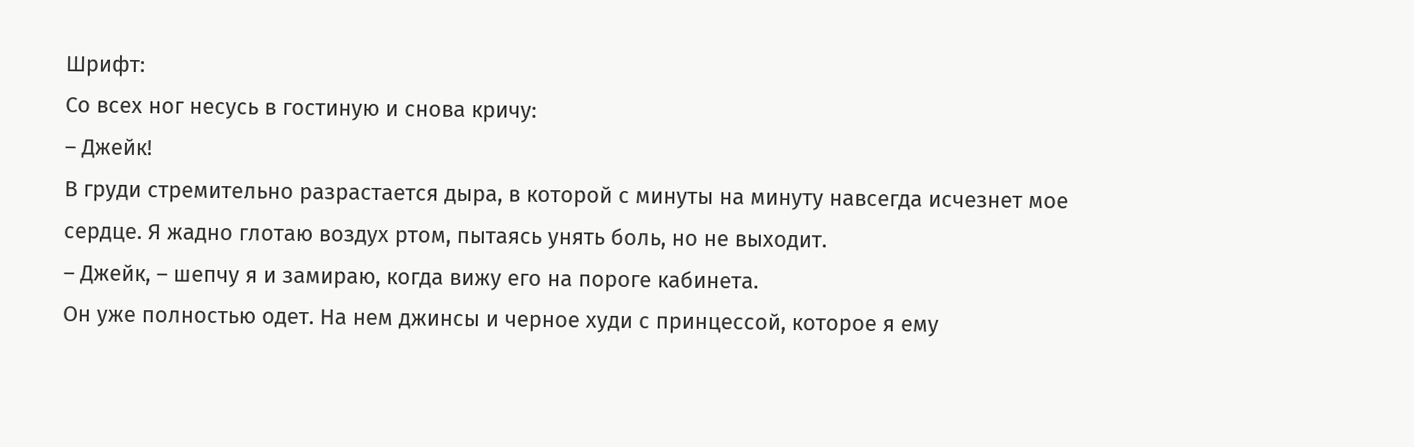Шрифт:
Со всех ног несусь в гостиную и снова кричу:
– Джейк!
В груди стремительно разрастается дыра, в которой с минуты на минуту навсегда исчезнет мое сердце. Я жадно глотаю воздух ртом, пытаясь унять боль, но не выходит.
– Джейк, – шепчу я и замираю, когда вижу его на пороге кабинета.
Он уже полностью одет. На нем джинсы и черное худи с принцессой, которое я ему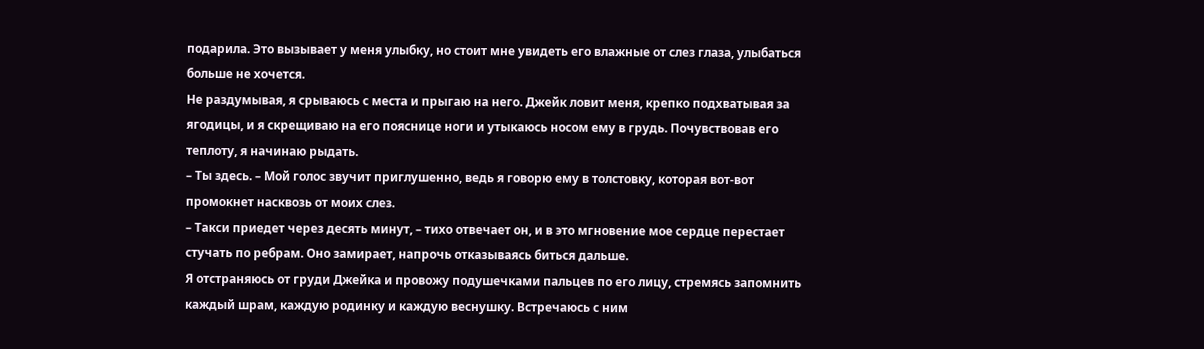подарила. Это вызывает у меня улыбку, но стоит мне увидеть его влажные от слез глаза, улыбаться больше не хочется.
Не раздумывая, я срываюсь с места и прыгаю на него. Джейк ловит меня, крепко подхватывая за ягодицы, и я скрещиваю на его пояснице ноги и утыкаюсь носом ему в грудь. Почувствовав его теплоту, я начинаю рыдать.
– Ты здесь. – Мой голос звучит приглушенно, ведь я говорю ему в толстовку, которая вот-вот промокнет насквозь от моих слез.
– Такси приедет через десять минут, – тихо отвечает он, и в это мгновение мое сердце перестает стучать по ребрам. Оно замирает, напрочь отказываясь биться дальше.
Я отстраняюсь от груди Джейка и провожу подушечками пальцев по его лицу, стремясь запомнить каждый шрам, каждую родинку и каждую веснушку. Встречаюсь с ним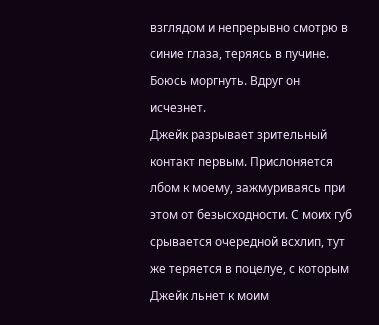взглядом и непрерывно смотрю в синие глаза, теряясь в пучине. Боюсь моргнуть. Вдруг он исчезнет.
Джейк разрывает зрительный контакт первым. Прислоняется лбом к моему, зажмуриваясь при этом от безысходности. С моих губ срывается очередной всхлип, тут же теряется в поцелуе, с которым Джейк льнет к моим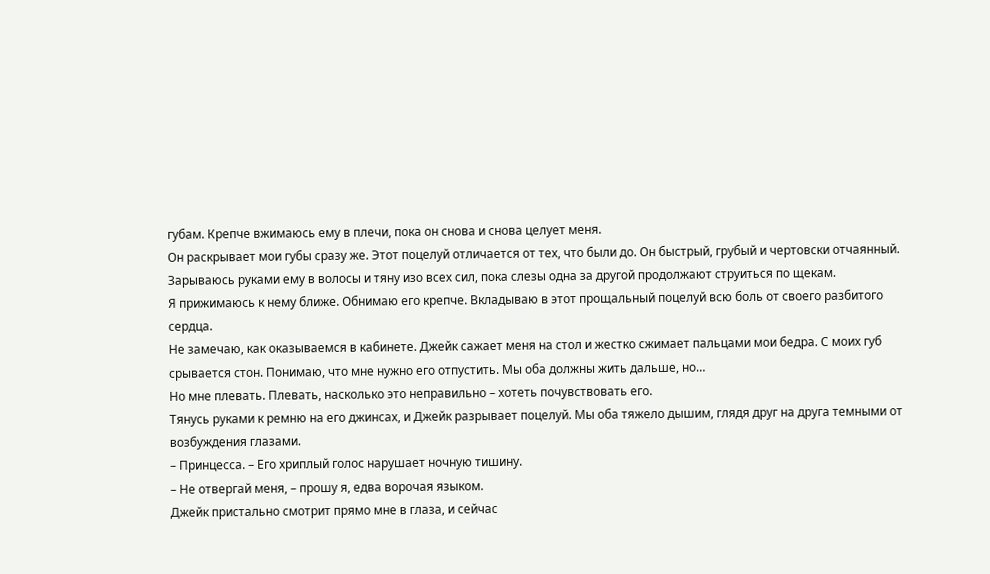губам. Крепче вжимаюсь ему в плечи, пока он снова и снова целует меня.
Он раскрывает мои губы сразу же. Этот поцелуй отличается от тех, что были до. Он быстрый, грубый и чертовски отчаянный.
Зарываюсь руками ему в волосы и тяну изо всех сил, пока слезы одна за другой продолжают струиться по щекам.
Я прижимаюсь к нему ближе. Обнимаю его крепче. Вкладываю в этот прощальный поцелуй всю боль от своего разбитого сердца.
Не замечаю, как оказываемся в кабинете. Джейк сажает меня на стол и жестко сжимает пальцами мои бедра. С моих губ срывается стон. Понимаю, что мне нужно его отпустить. Мы оба должны жить дальше, но…
Но мне плевать. Плевать, насколько это неправильно – хотеть почувствовать его.
Тянусь руками к ремню на его джинсах, и Джейк разрывает поцелуй. Мы оба тяжело дышим, глядя друг на друга темными от возбуждения глазами.
– Принцесса. – Его хриплый голос нарушает ночную тишину.
– Не отвергай меня, – прошу я, едва ворочая языком.
Джейк пристально смотрит прямо мне в глаза, и сейчас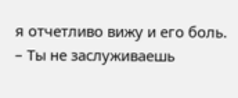я отчетливо вижу и его боль.
– Ты не заслуживаешь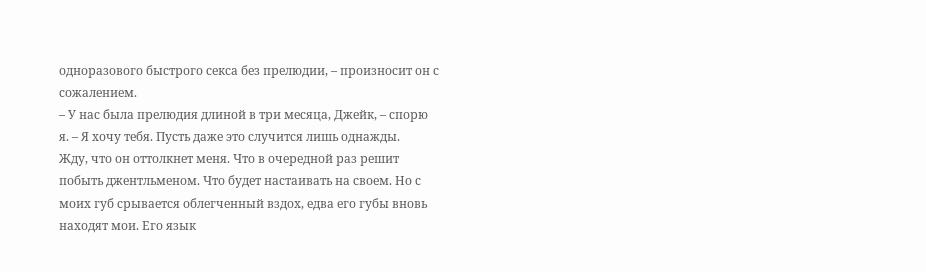одноразового быстрого секса без прелюдии, – произносит он с сожалением.
– У нас была прелюдия длиной в три месяца, Джейк, – спорю я. – Я хочу тебя. Пусть даже это случится лишь однажды.
Жду, что он оттолкнет меня. Что в очередной раз решит побыть джентльменом. Что будет настаивать на своем. Но с моих губ срывается облегченный вздох, едва его губы вновь находят мои. Его язык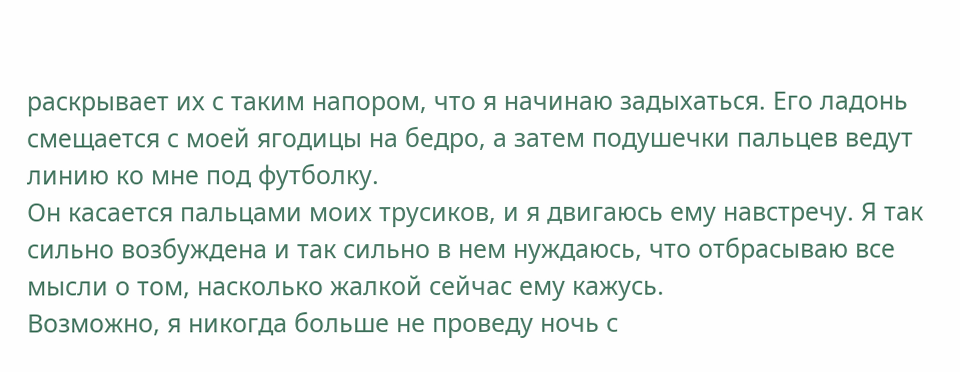раскрывает их с таким напором, что я начинаю задыхаться. Его ладонь смещается с моей ягодицы на бедро, а затем подушечки пальцев ведут линию ко мне под футболку.
Он касается пальцами моих трусиков, и я двигаюсь ему навстречу. Я так сильно возбуждена и так сильно в нем нуждаюсь, что отбрасываю все мысли о том, насколько жалкой сейчас ему кажусь.
Возможно, я никогда больше не проведу ночь с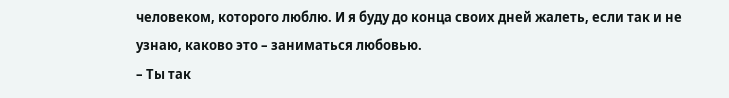человеком, которого люблю. И я буду до конца своих дней жалеть, если так и не узнаю, каково это – заниматься любовью.
– Ты так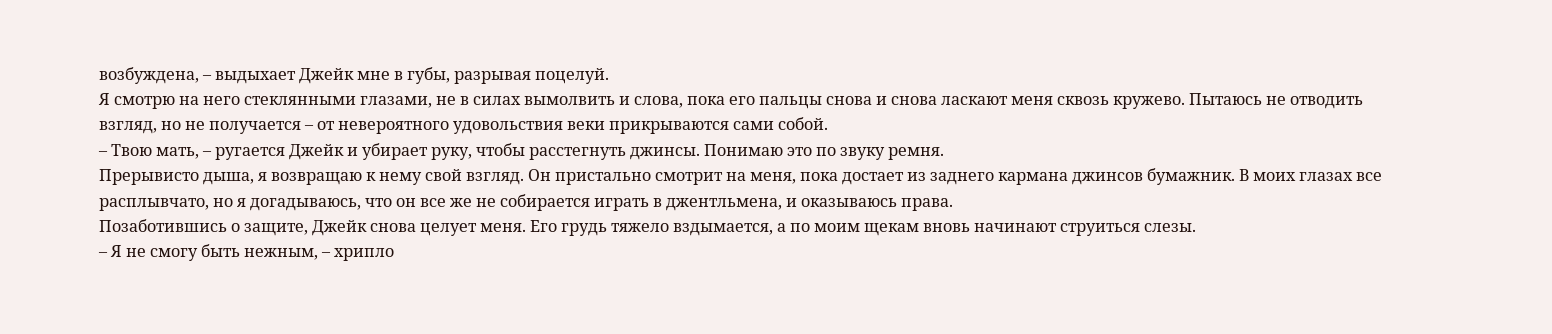возбуждена, – выдыхает Джейк мне в губы, разрывая поцелуй.
Я смотрю на него стеклянными глазами, не в силах вымолвить и слова, пока его пальцы снова и снова ласкают меня сквозь кружево. Пытаюсь не отводить взгляд, но не получается – от невероятного удовольствия веки прикрываются сами собой.
– Твою мать, – ругается Джейк и убирает руку, чтобы расстегнуть джинсы. Понимаю это по звуку ремня.
Прерывисто дыша, я возвращаю к нему свой взгляд. Он пристально смотрит на меня, пока достает из заднего кармана джинсов бумажник. В моих глазах все расплывчато, но я догадываюсь, что он все же не собирается играть в джентльмена, и оказываюсь права.
Позаботившись о защите, Джейк снова целует меня. Его грудь тяжело вздымается, а по моим щекам вновь начинают струиться слезы.
– Я не смогу быть нежным, – хрипло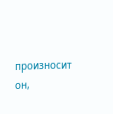произносит он,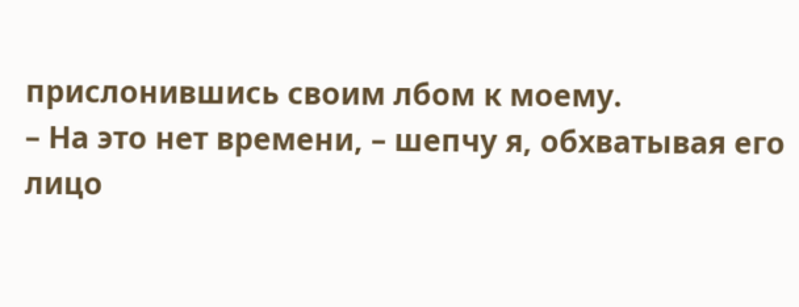прислонившись своим лбом к моему.
– На это нет времени, – шепчу я, обхватывая его лицо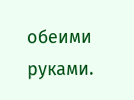обеими руками.